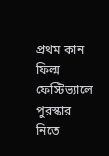প্রথম কান ফিল্ম ফেস্টিভ্যালে পুরস্কার নিতে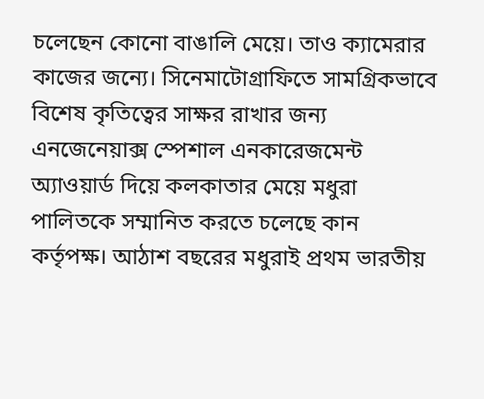চলেছেন কোনো বাঙালি মেয়ে। তাও ক্যামেরার কাজের জন্যে। সিনেমাটোগ্রাফিতে সামগ্রিকভাবে বিশেষ কৃতিত্বের সাক্ষর রাখার জন্য এনজেনেয়াক্স স্পেশাল এনকারেজমেন্ট অ্যাওয়ার্ড দিয়ে কলকাতার মেয়ে মধুরা পালিতকে সম্মানিত করতে চলেছে কান কর্তৃপক্ষ। আঠাশ বছরের মধুরাই প্রথম ভারতীয়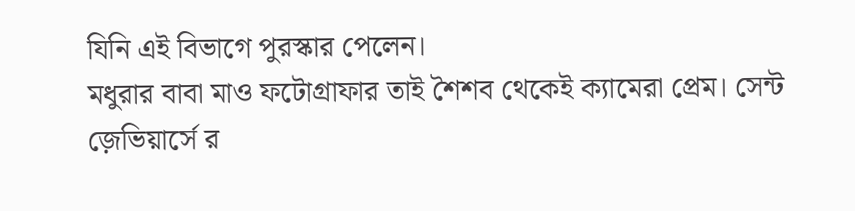যিনি এই বিভাগে পুরস্কার পেলেন।
মধুরার বাবা মাও ফটোগ্রাফার তাই শৈশব থেকেই ক্যামেরা প্রেম। সেন্ট জ়েভিয়ার্সে র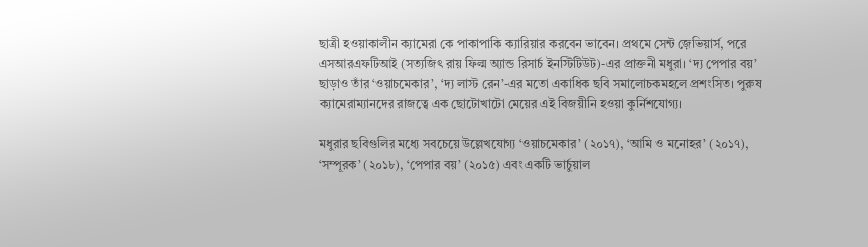ছাত্রী হওয়াকালীন ক্যামেরা কে পাকাপাকি ক্যারিয়ার করবেন ভাবেন। প্রথমে সেন্ট জ়েভিয়ার্স, পরে এসআরএফটিআই (সত্যজিৎ রায় ফিল্ম অ্যান্ড রিসার্চ ইনস্টিটিউট)-এর প্রাক্তনী মধুরা। ‘দ্য পেপার বয়’ ছাড়াও তাঁর ‘ওয়াচমেকার’, ‘দ্য লাস্ট রেন’-এর মতো একাধিক ছবি সমালোচকমহলে প্রশংসিত। পুরুষ ক্যামেরাম্যানদের রাজত্বে এক ছোটোখাটো মেয়ের এই বিজয়ীনি হওয়া কুর্নিশযোগ্য।

মধুরার ছবিগুলির মধ্যে সবচেয়ে উল্লেখযোগ্য ‘ওয়াচমেকার’ (২০১৭), ‘আমি ও মনোহর’ (২০১৭), ‘সম্পূরক’ (২০১৮), ‘পেপার বয়’ (২০১৫) এবং একটি ভার্চুয়াল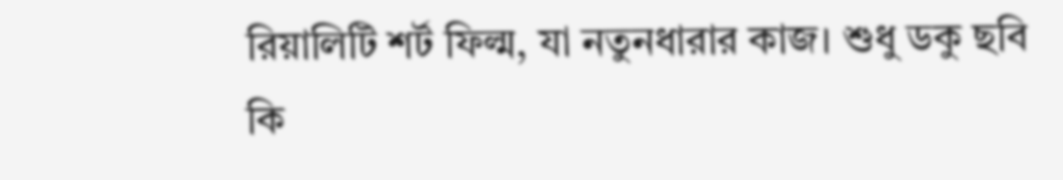রিয়ালিটি শর্ট ফিল্ম, যা নতুনধারার কাজ। শুধু ডকু ছবি কি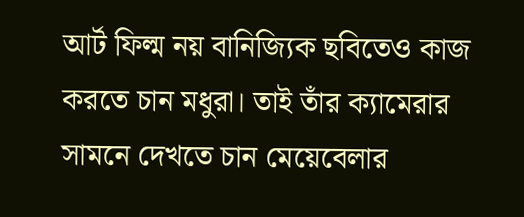আর্ট ফিল্ম নয় বানিজ্যিক ছবিতেও কাজ করতে চান মধুরা। তাই তাঁর ক্যামেরার সামনে দেখতে চান মেয়েবেলার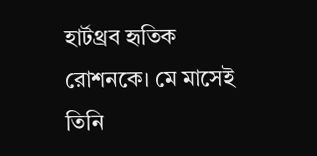হার্টথ্রব হৃতিক রোশনকে। মে মাসেই তিনি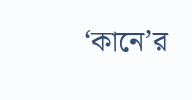‘কানে’র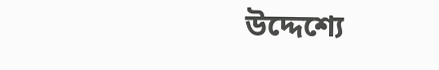উদ্দেশ্যে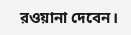রওয়ানা দেবেন।